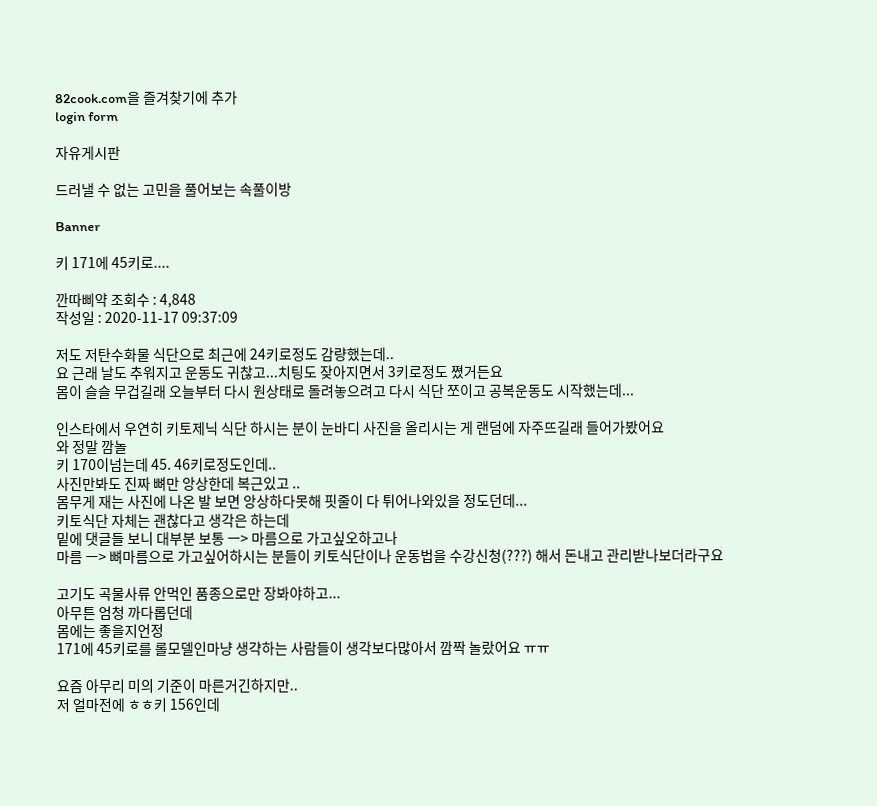82cook.com을 즐겨찾기에 추가
login form

자유게시판

드러낼 수 없는 고민을 풀어보는 속풀이방

Banner

키 171에 45키로....

깐따삐약 조회수 : 4,848
작성일 : 2020-11-17 09:37:09

저도 저탄수화물 식단으로 최근에 24키로정도 감량했는데..
요 근래 날도 추워지고 운동도 귀찮고...치팅도 잦아지면서 3키로정도 쪘거든요
몸이 슬슬 무겁길래 오늘부터 다시 원상태로 돌려놓으려고 다시 식단 쪼이고 공복운동도 시작했는데...

인스타에서 우연히 키토제닉 식단 하시는 분이 눈바디 사진을 올리시는 게 랜덤에 자주뜨길래 들어가봤어요
와 정말 깜놀
키 170이넘는데 45. 46키로정도인데..
사진만봐도 진짜 뼈만 앙상한데 복근있고 ..
몸무게 재는 사진에 나온 발 보면 앙상하다못해 핏줄이 다 튀어나와있을 정도던데...
키토식단 자체는 괜찮다고 생각은 하는데
밑에 댓글들 보니 대부분 보통 ㅡ> 마름으로 가고싶오하고나
마름 ㅡ> 뼈마름으로 가고싶어하시는 분들이 키토식단이나 운동법을 수강신청(???) 해서 돈내고 관리받나보더라구요

고기도 곡물사류 안먹인 품종으로만 장봐야하고...
아무튼 엄청 까다롭던데
몸에는 좋을지언정
171에 45키로를 롤모델인마냥 생갹하는 사람들이 생각보다많아서 깜짝 놀랐어요 ㅠㅠ

요즘 아무리 미의 기준이 마른거긴하지만..
저 얼마전에 ㅎㅎ키 156인데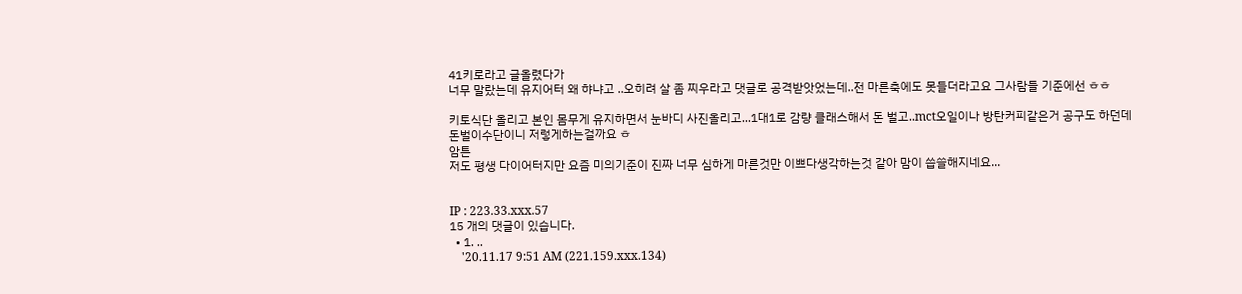41키로라고 글올렸다가
너무 말랐는데 유지어터 왜 햐냐고 ..오히려 살 좀 찌우라고 댓글로 공격받앗었는데..전 마른축에도 못들더라고요 그사람들 기준에선 ㅎㅎ

키토식단 올리고 본인 몸무게 유지하면서 눈바디 사진올리고...1대1로 감량 클래스해서 돈 벌고..mct오일이나 방탄커피같은거 공구도 하던데
돈벌이수단이니 저렇게하는걸까요 ㅎ
암튼
저도 평생 다이어터지만 요즘 미의기준이 진짜 너무 심하게 마른것만 이쁘다생각하는것 같아 맘이 씁쓸해지네요...


IP : 223.33.xxx.57
15 개의 댓글이 있습니다.
  • 1. ..
    '20.11.17 9:51 AM (221.159.xxx.134)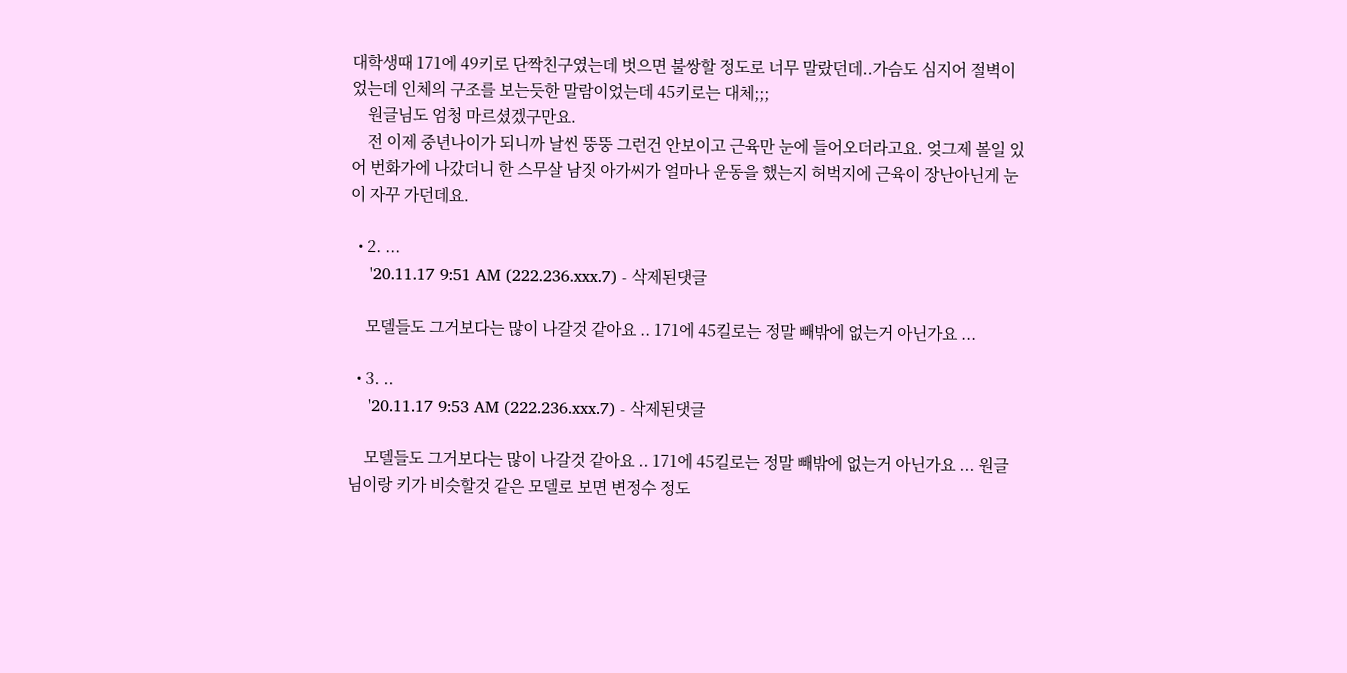대학생때 171에 49키로 단짝친구였는데 벗으면 불쌍할 정도로 너무 말랐던데..가슴도 심지어 절벽이었는데 인체의 구조를 보는듯한 말람이었는데 45키로는 대체;;;
    원글님도 엄청 마르셨겠구만요.
    전 이제 중년나이가 되니까 날씬 뚱뚱 그런건 안보이고 근육만 눈에 들어오더라고요. 엊그제 볼일 있어 번화가에 나갔더니 한 스무살 남짓 아가씨가 얼마나 운동을 했는지 허벅지에 근육이 장난아닌게 눈이 자꾸 가던데요.

  • 2. ...
    '20.11.17 9:51 AM (222.236.xxx.7) - 삭제된댓글

    모델들도 그거보다는 많이 나갈것 같아요 .. 171에 45킬로는 정말 빼밖에 없는거 아닌가요 ...

  • 3. ..
    '20.11.17 9:53 AM (222.236.xxx.7) - 삭제된댓글

    모델들도 그거보다는 많이 나갈것 같아요 .. 171에 45킬로는 정말 빼밖에 없는거 아닌가요 ... 원글님이랑 키가 비슷할것 같은 모델로 보면 변정수 정도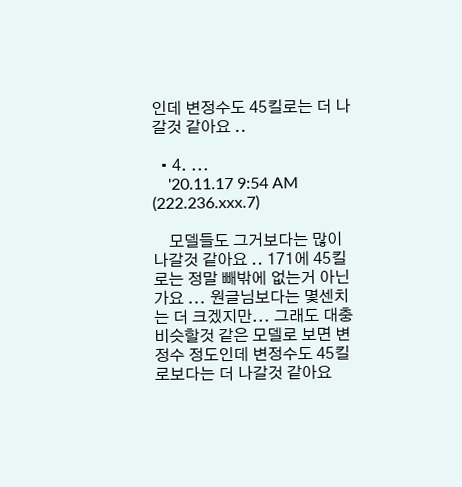인데 변정수도 45킬로는 더 나갈것 같아요 ..

  • 4. ...
    '20.11.17 9:54 AM (222.236.xxx.7)

    모델들도 그거보다는 많이 나갈것 같아요 .. 171에 45킬로는 정말 빼밖에 없는거 아닌가요 ... 원글님보다는 몇센치는 더 크겠지만... 그래도 대충 비슷할것 같은 모델로 보면 변정수 정도인데 변정수도 45킬로보다는 더 나갈것 같아요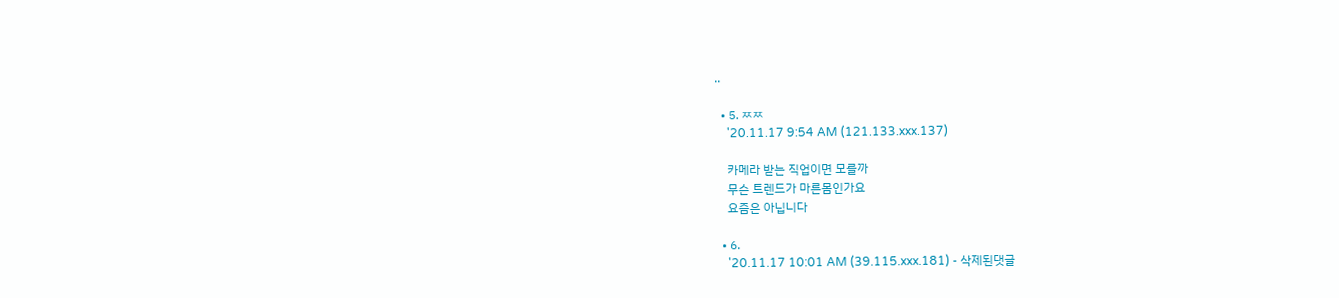..

  • 5. ㅉㅉ
    '20.11.17 9:54 AM (121.133.xxx.137)

    카메라 받는 직업이면 모를까
    무슨 트렌드가 마른몸인가요
    요즘은 아닙니다

  • 6.
    '20.11.17 10:01 AM (39.115.xxx.181) - 삭제된댓글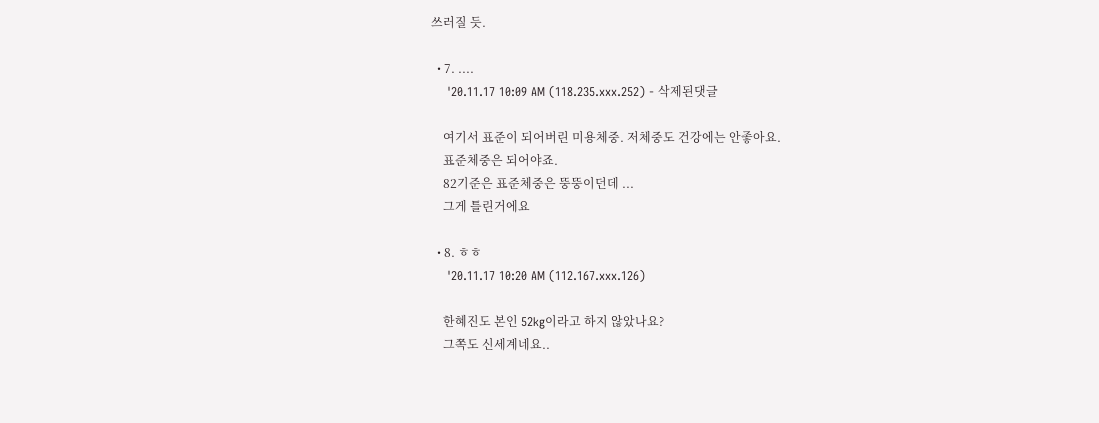쓰러질 듯.

  • 7. ....
    '20.11.17 10:09 AM (118.235.xxx.252) - 삭제된댓글

    여기서 표준이 되어버린 미용체중. 저체중도 건강에는 안좋아요.
    표준체중은 되어야죠.
    82기준은 표준체중은 뚱뚱이던데 ...
    그게 틀린거에요

  • 8. ㅎㅎ
    '20.11.17 10:20 AM (112.167.xxx.126)

    한혜진도 본인 52kg이라고 하지 않았나요?
    그쪽도 신세계네요..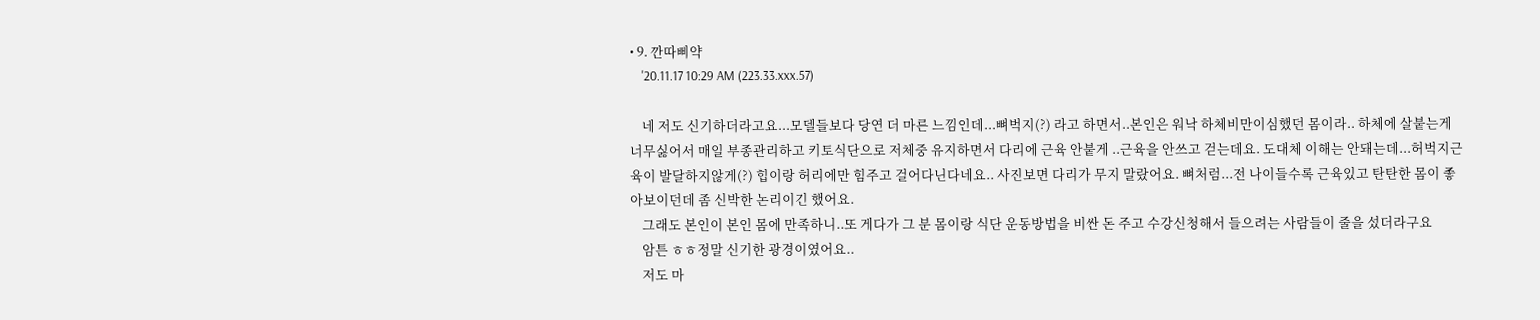• 9. 깐따삐약
    '20.11.17 10:29 AM (223.33.xxx.57)

    네 저도 신기하더라고요...모델들보다 당연 더 마른 느낌인데...뼈벅지(?) 라고 하면서..본인은 워낙 하체비만이심했던 몸이라.. 하체에 살붙는게 너무싫어서 매일 부종관리하고 키토식단으로 저체중 유지하면서 다리에 근육 안붙게 ..근육을 안쓰고 걷는데요. 도대체 이해는 안돼는데...허벅지근육이 발달하지않게(?) 힙이랑 허리에만 힘주고 걸어다닌다네요.. 사진보면 다리가 무지 말랐어요. 뼈처럼...전 나이들수록 근육있고 탄탄한 몸이 좋아보이던데 좀 신박한 논리이긴 했어요.
    그래도 본인이 본인 몸에 만족하니..또 게다가 그 분 몸이랑 식단 운동방법을 비싼 돈 주고 수강신청해서 들으려는 사람들이 줄을 섰더라구요
    암튼 ㅎㅎ정말 신기한 광경이였어요..
    저도 마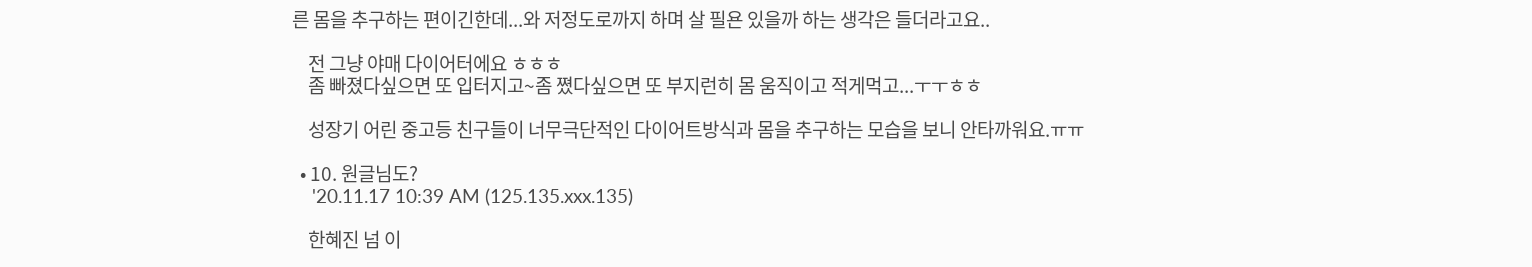른 몸을 추구하는 편이긴한데...와 저정도로까지 하며 살 필욘 있을까 하는 생각은 들더라고요..

    전 그냥 야매 다이어터에요 ㅎㅎㅎ
    좀 빠졌다싶으면 또 입터지고~좀 쪘다싶으면 또 부지런히 몸 움직이고 적게먹고...ㅜㅜㅎㅎ

    성장기 어린 중고등 친구들이 너무극단적인 다이어트방식과 몸을 추구하는 모습을 보니 안타까워요.ㅠㅠ

  • 10. 원글님도?
    '20.11.17 10:39 AM (125.135.xxx.135)

    한혜진 넘 이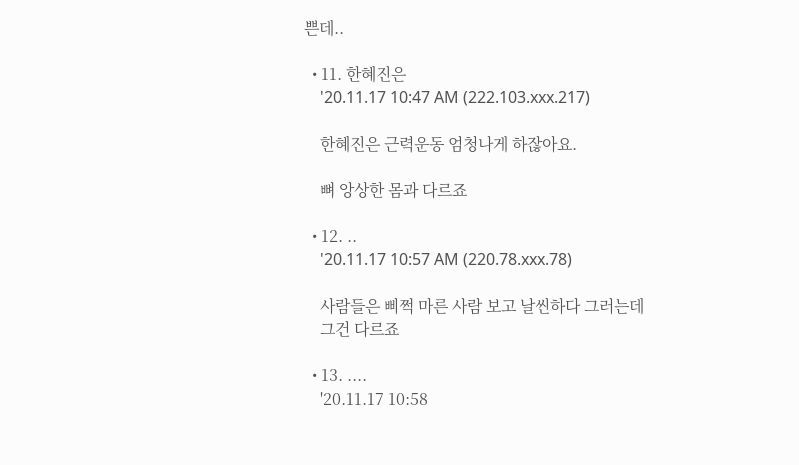쁜데..

  • 11. 한혜진은
    '20.11.17 10:47 AM (222.103.xxx.217)

    한혜진은 근력운동 엄청나게 하잖아요.

    뼈 앙상한 몸과 다르죠

  • 12. ..
    '20.11.17 10:57 AM (220.78.xxx.78)

    사람들은 삐쩍 마른 사람 보고 날씬하다 그러는데
    그건 다르죠

  • 13. ....
    '20.11.17 10:58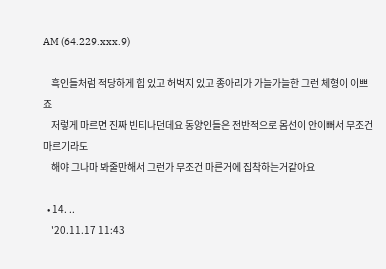AM (64.229.xxx.9)

    흑인들처럼 적당하게 힙 있고 허벅지 있고 종아리가 가늘가늘한 그런 체형이 이쁘죠
    저렇게 마르면 진짜 빈티나던데요 동양인들은 전반적으로 몸선이 안이뻐서 무조건 마르기라도
    해야 그나마 봐줄만해서 그런가 무조건 마른거에 집착하는거같아요

  • 14. ..
    '20.11.17 11:43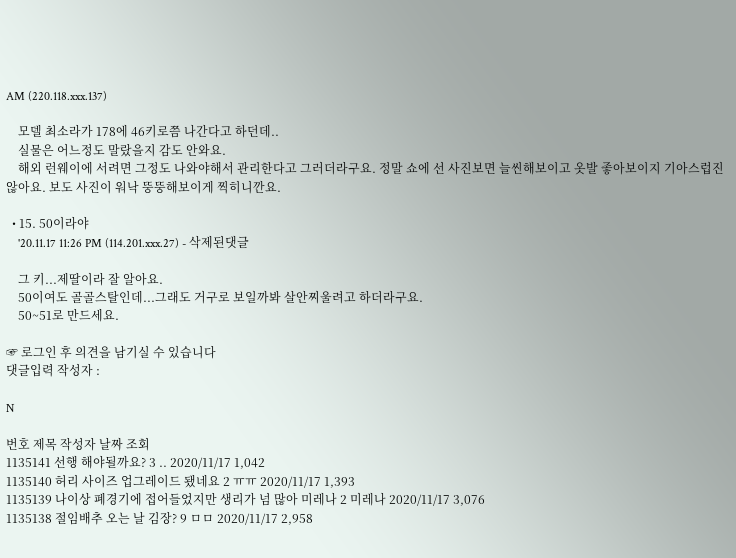AM (220.118.xxx.137)

    모델 최소라가 178에 46키로쯤 나간다고 하던데..
    실물은 어느정도 말랐을지 감도 안와요.
    해외 런웨이에 서려면 그정도 나와야해서 관리한다고 그러더라구요. 정말 쇼에 선 사진보면 늘씬해보이고 옷발 좋아보이지 기아스럽진 않아요. 보도 사진이 워낙 뚱뚱해보이게 찍히니깐요.

  • 15. 50이라야
    '20.11.17 11:26 PM (114.201.xxx.27) - 삭제된댓글

    그 키...제딸이라 잘 알아요.
    50이여도 골골스탈인데...그래도 거구로 보일까봐 살안찌울려고 하더라구요.
    50~51로 만드세요.

☞ 로그인 후 의견을 남기실 수 있습니다
댓글입력 작성자 :

N

번호 제목 작성자 날짜 조회
1135141 선행 해야될까요? 3 .. 2020/11/17 1,042
1135140 허리 사이즈 업그레이드 됐네요 2 ㅠㅠ 2020/11/17 1,393
1135139 나이상 폐경기에 접어들었지만 생리가 넘 많아 미레나 2 미레나 2020/11/17 3,076
1135138 절임배추 오는 날 김장? 9 ㅁㅁ 2020/11/17 2,958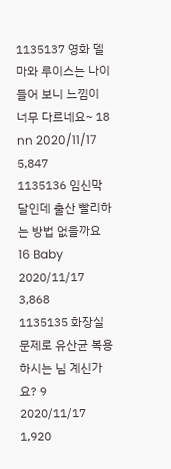1135137 영화 델마와 루이스는 나이들어 보니 느낌이 너무 다르네요~ 18 nn 2020/11/17 5,847
1135136 임신막달인데 출산 빨리하는 방법 없을까요 16 Baby 2020/11/17 3,868
1135135 화장실 문제로 유산균 복용하시는 님 계신가요? 9 2020/11/17 1,920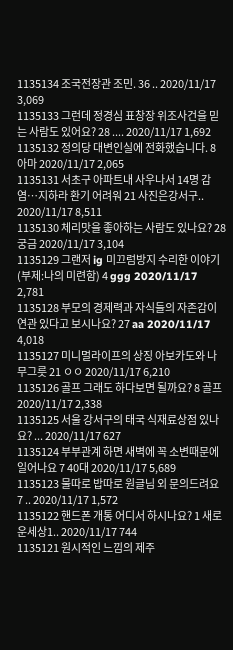1135134 조국전장관 조민. 36 .. 2020/11/17 3,069
1135133 그런데 정경심 표창장 위조사건을 믿는 사람도 있어요? 28 .... 2020/11/17 1,692
1135132 정의당 대변인실에 전화했습니다. 8 아마 2020/11/17 2,065
1135131 서초구 아파트내 사우나서 14명 감염…지하라 환기 어려워 21 사진은강서구.. 2020/11/17 8,511
1135130 체리맛을 좋아하는 사람도 있나요? 28 궁금 2020/11/17 3,104
1135129 그랜저 ig 미끄럼방지 수리한 이야기(부제:나의 미련함) 4 ggg 2020/11/17 2,781
1135128 부모의 경제력과 자식들의 자존감이 연관 있다고 보시나요? 27 aa 2020/11/17 4,018
1135127 미니멀라이프의 상징 아보카도와 나무그릇 21 ㅇㅇ 2020/11/17 6,210
1135126 골프 그래도 하다보면 될까요? 8 골프 2020/11/17 2,338
1135125 서울 강서구의 태국 식재료상점 있나요? ... 2020/11/17 627
1135124 부부관계 하면 새벽에 꼭 소변때문에 일어나요 7 40대 2020/11/17 5,689
1135123 물따로 밥따로 원글님 외 문의드려요 7 .. 2020/11/17 1,572
1135122 핸드폰 개통 어디서 하시나요? 1 새로운세상1.. 2020/11/17 744
1135121 원시적인 느낌의 제주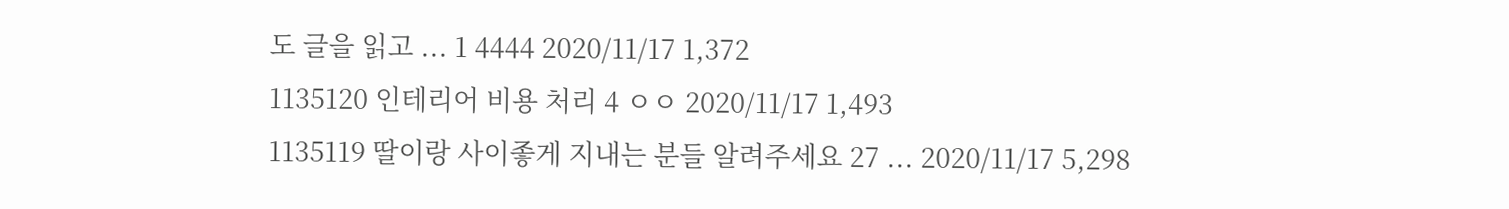도 글을 읽고 ... 1 4444 2020/11/17 1,372
1135120 인테리어 비용 처리 4 ㅇㅇ 2020/11/17 1,493
1135119 딸이랑 사이좋게 지내는 분들 알려주세요 27 ... 2020/11/17 5,298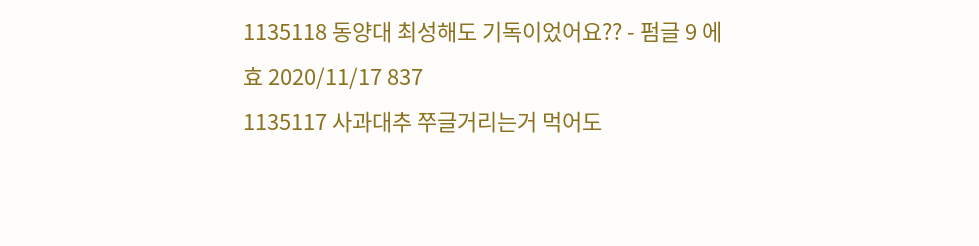1135118 동양대 최성해도 기독이었어요?? - 펌글 9 에효 2020/11/17 837
1135117 사과대추 쭈글거리는거 먹어도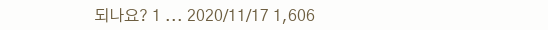되나요? 1 ... 2020/11/17 1,606